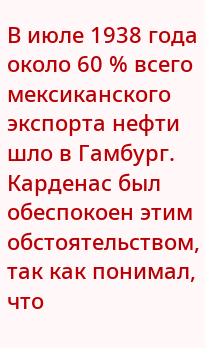В июле 1938 года около 60 % всего мексиканского экспорта нефти шло в Гамбург. Карденас был обеспокоен этим обстоятельством, так как понимал, что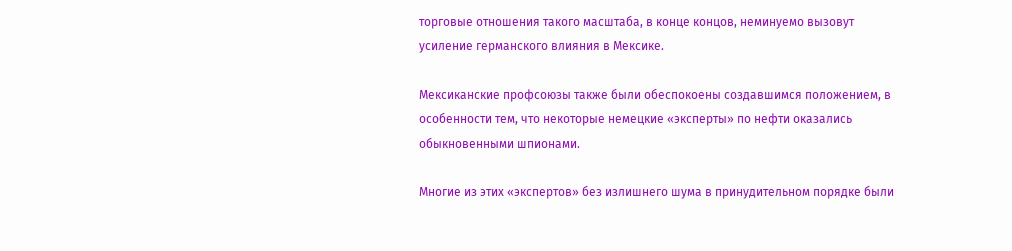торговые отношения такого масштаба, в конце концов, неминуемо вызовут усиление германского влияния в Мексике.

Мексиканские профсоюзы также были обеспокоены создавшимся положением, в особенности тем, что некоторые немецкие «эксперты» по нефти оказались обыкновенными шпионами.

Многие из этих «экспертов» без излишнего шума в принудительном порядке были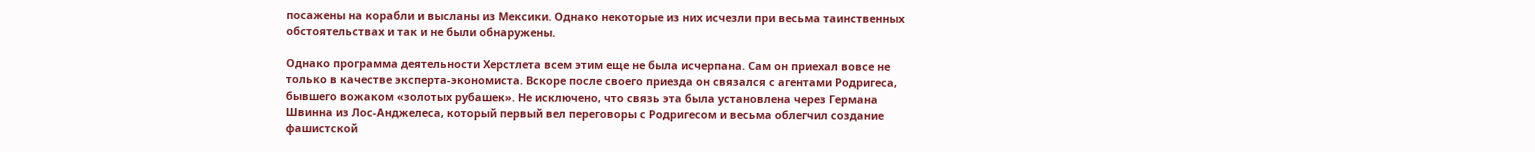посажены на корабли и высланы из Мексики. Однако некоторые из них исчезли при весьма таинственных обстоятельствах и так и не были обнаружены.

Однако программа деятельности Херстлета всем этим еще не была исчерпана. Сам он приехал вовсе не только в качестве эксперта-экономиста. Вскоре после своего приезда он связался с агентами Родригеса, бывшего вожаком «золотых рубашек». Не исключено, что связь эта была установлена через Германа Швинна из Лос-Анджелеса, который первый вел переговоры с Родригесом и весьма облегчил создание фашистской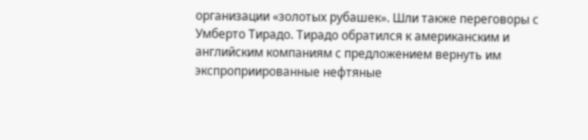организации «золотых рубашек». Шли также переговоры с Умберто Тирадо. Тирадо обратился к американским и английским компаниям с предложением вернуть им экспроприированные нефтяные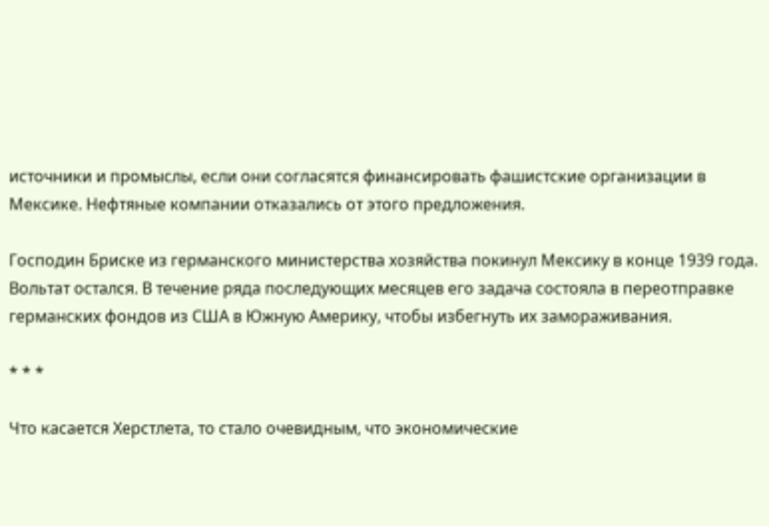источники и промыслы, если они согласятся финансировать фашистские организации в Мексике. Нефтяные компании отказались от этого предложения.

Господин Бриске из германского министерства хозяйства покинул Мексику в конце 1939 года. Вольтат остался. В течение ряда последующих месяцев его задача состояла в переотправке германских фондов из США в Южную Америку, чтобы избегнуть их замораживания.

* * *

Что касается Херстлета, то стало очевидным, что экономические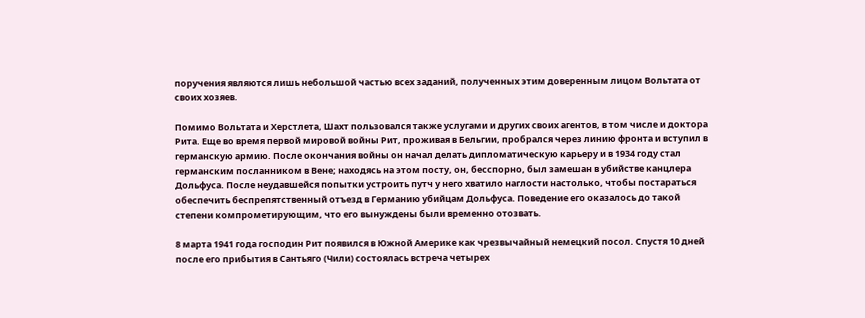поручения являются лишь небольшой частью всех заданий, полученных этим доверенным лицом Вольтата от своих хозяев.

Помимо Вольтата и Херстлета, Шахт пользовался также услугами и других своих агентов, в том числе и доктора Рита. Еще во время первой мировой войны Рит, проживая в Бельгии, пробрался через линию фронта и вступил в германскую армию. После окончания войны он начал делать дипломатическую карьеру и в 1934 году стал германским посланником в Вене; находясь на этом посту, он, бесспорно, был замешан в убийстве канцлера Дольфуса. После неудавшейся попытки устроить путч у него хватило наглости настолько, чтобы постараться обеспечить беспрепятственный отъезд в Германию убийцам Дольфуса. Поведение его оказалось до такой степени компрометирующим, что его вынуждены были временно отозвать.

8 марта 1941 года господин Рит появился в Южной Америке как чрезвычайный немецкий посол. Спустя 10 дней после его прибытия в Сантьяго (Чили) состоялась встреча четырех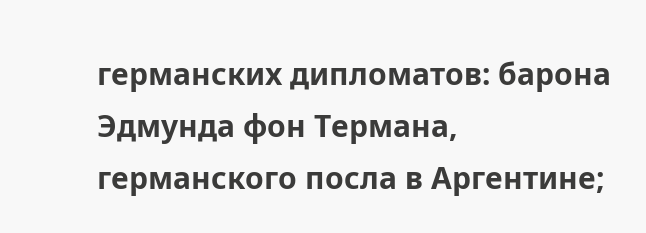германских дипломатов: барона Эдмунда фон Термана, германского посла в Аргентине;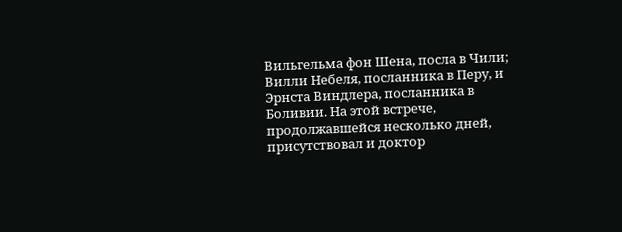Вильгельма фон Шена, посла в Чили; Вилли Небеля, посланника в Перу, и Эрнста Виндлера, посланника в Боливии. На этой встрече, продолжавшейся несколько дней, присутствовал и доктор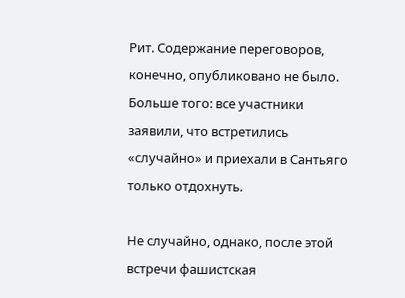Рит. Содержание переговоров, конечно, опубликовано не было. Больше того: все участники заявили, что встретились «случайно» и приехали в Сантьяго только отдохнуть.

Не случайно, однако, после этой встречи фашистская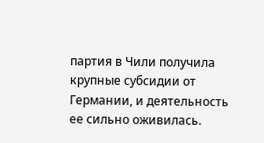партия в Чили получила крупные субсидии от Германии, и деятельность ее сильно оживилась.